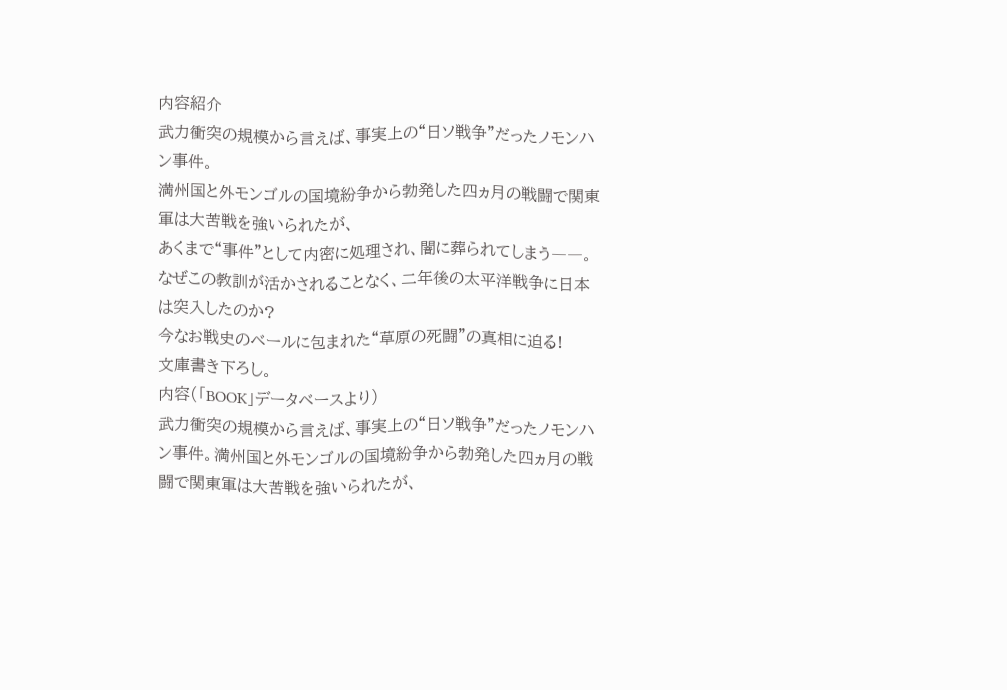内容紹介
武力衝突の規模から言えば、事実上の“日ソ戦争”だったノモンハン事件。
満州国と外モンゴルの国境紛争から勃発した四ヵ月の戦闘で関東軍は大苦戦を強いられたが、
あくまで“事件”として内密に処理され、闇に葬られてしまう――。
なぜこの教訓が活かされることなく、二年後の太平洋戦争に日本は突入したのか?
今なお戦史のベールに包まれた“草原の死闘”の真相に迫る!
文庫書き下ろし。
内容(「BOOK」データベースより)
武力衝突の規模から言えば、事実上の“日ソ戦争”だったノモンハン事件。満州国と外モンゴルの国境紛争から勃発した四ヵ月の戦闘で関東軍は大苦戦を強いられたが、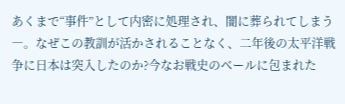あくまで“事件”として内密に処理され、闇に葬られてしまう―。なぜこの教訓が活かされることなく、二年後の太平洋戦争に日本は突入したのか?今なお戦史のベールに包まれた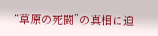“草原の死闘”の真相に迫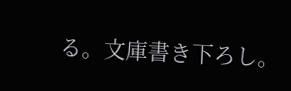る。文庫書き下ろし。